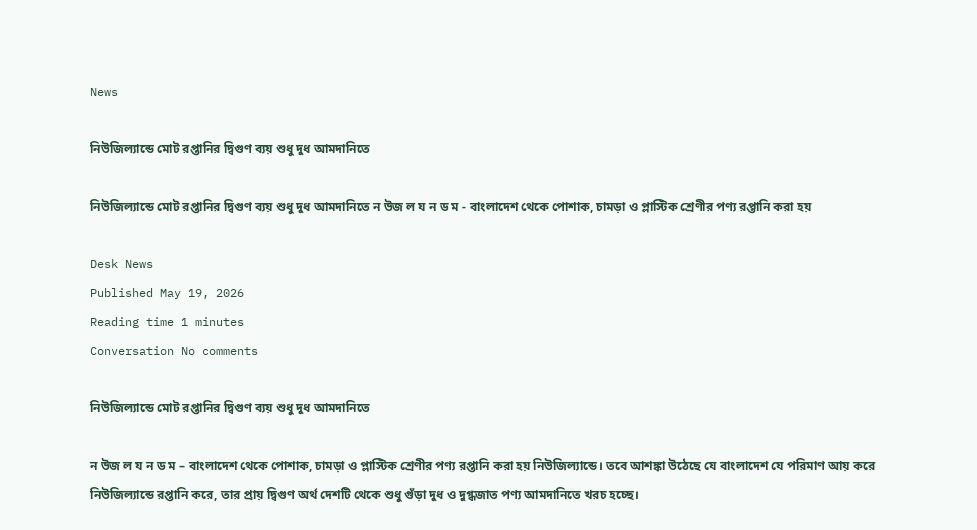News

নিউজিল্যান্ডে মোট রপ্তানির দ্বিগুণ ব্যয় শুধু দুধ আমদানিতে

নিউজিল্যান্ডে মোট রপ্তানির দ্বিগুণ ব্যয় শুধু দুধ আমদানিতে ন উজ ল য ন ড ম - বাংলাদেশ থেকে পোশাক, চামড়া ও প্লাস্টিক শ্রেণীর পণ্য রপ্তানি করা হয়

Desk News
Published May 19, 2026
Reading time 1 minutes
Conversation No comments

নিউজিল্যান্ডে মোট রপ্তানির দ্বিগুণ ব্যয় শুধু দুধ আমদানিতে

ন উজ ল য ন ড ম – বাংলাদেশ থেকে পোশাক, চামড়া ও প্লাস্টিক শ্রেণীর পণ্য রপ্তানি করা হয় নিউজিল্যান্ডে। তবে আশঙ্কা উঠেছে যে বাংলাদেশ যে পরিমাণ আয় করে নিউজিল্যান্ডে রপ্তানি করে, তার প্রায় দ্বিগুণ অর্থ দেশটি থেকে শুধু গুঁড়া দুধ ও দুগ্ধজাত পণ্য আমদানিতে খরচ হচ্ছে।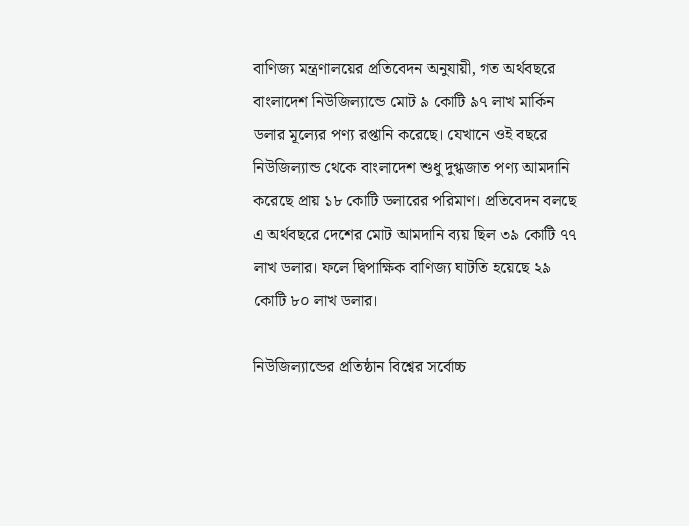বাণিজ্য মন্ত্রণালয়ের প্রতিবেদন অনুযায়ী, গত অর্থবছরে বাংলাদেশ নিউজিল্যান্ডে মোট ৯ কোটি ৯৭ লাখ মার্কিন ডলার মূল্যের পণ্য রপ্তানি করেছে। যেখানে ওই বছরে নিউজিল্যান্ড থেকে বাংলাদেশ শুধু দুগ্ধজাত পণ্য আমদানি করেছে প্রায় ১৮ কোটি ডলারের পরিমাণ। প্রতিবেদন বলছে এ অর্থবছরে দেশের মোট আমদানি ব্যয় ছিল ৩৯ কোটি ৭৭ লাখ ডলার। ফলে দ্বিপাক্ষিক বাণিজ্য ঘাটতি হয়েছে ২৯ কোটি ৮০ লাখ ডলার।

নিউজিল্যান্ডের প্রতিষ্ঠান বিশ্বের সর্বোচ্চ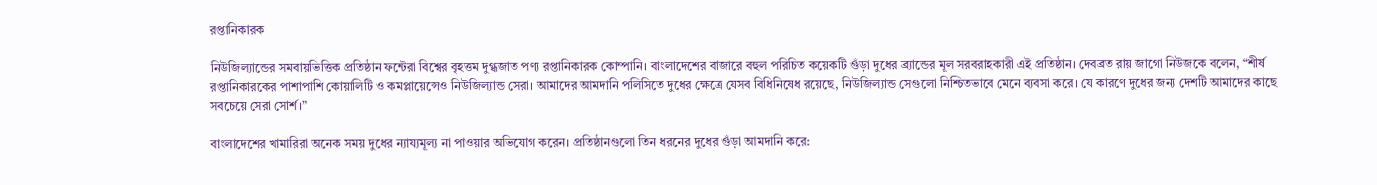রপ্তানিকারক

নিউজিল্যান্ডের সমবায়ভিত্তিক প্রতিষ্ঠান ফন্টেরা বিশ্বের বৃহত্তম দুগ্ধজাত পণ্য রপ্তানিকারক কোম্পানি। বাংলাদেশের বাজারে বহুল পরিচিত কয়েকটি গুঁড়া দুধের ব্র্যান্ডের মূল সরবরাহকারী এই প্রতিষ্ঠান। দেবব্রত রায় জাগো নিউজকে বলেন, “শীর্ষ রপ্তানিকারকের পাশাপাশি কোয়ালিটি ও কমপ্লায়েন্সেও নিউজিল্যান্ড সেরা। আমাদের আমদানি পলিসিতে দুধের ক্ষেত্রে যেসব বিধিনিষেধ রয়েছে, নিউজিল্যান্ড সেগুলো নিশ্চিতভাবে মেনে ব্যবসা করে। যে কারণে দুধের জন্য দেশটি আমাদের কাছে সবচেয়ে সেরা সোর্শ।”

বাংলাদেশের খামারিরা অনেক সময় দুধের ন্যায্যমূল্য না পাওয়ার অভিযোগ করেন। প্রতিষ্ঠানগুলো তিন ধরনের দুধের গুঁড়া আমদানি করে: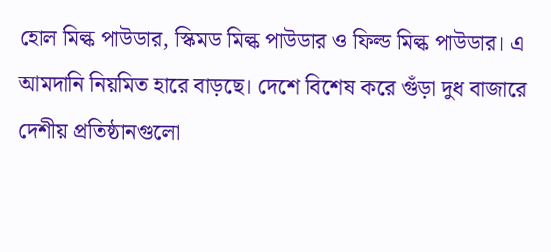হোল মিল্ক পাউডার, স্কিমড মিল্ক পাউডার ও ফিল্ড মিল্ক পাউডার। এ আমদানি নিয়মিত হারে বাড়ছে। দেশে বিশেষ করে গুঁড়া দুধ বাজারে দেশীয় প্রতিষ্ঠানগুলো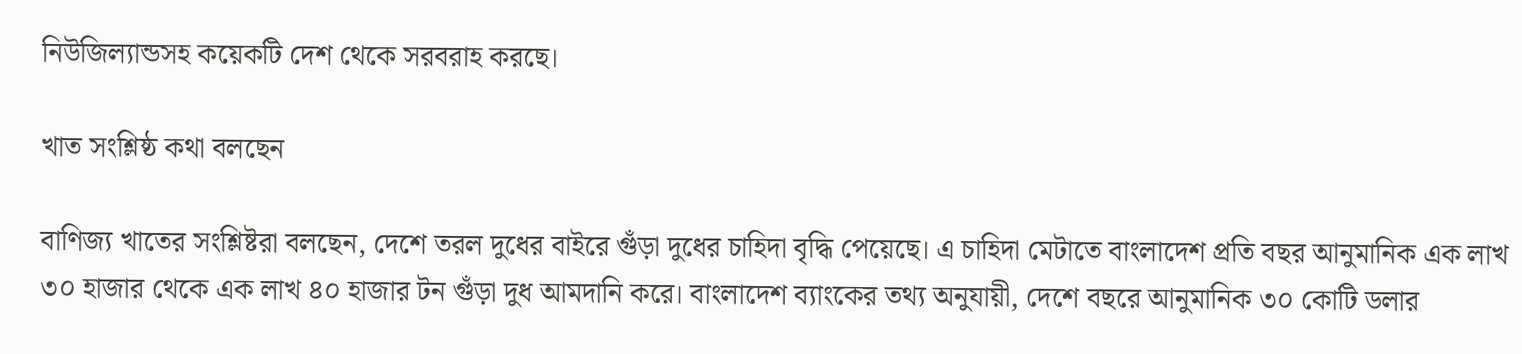নিউজিল্যান্ডসহ কয়েকটি দেশ থেকে সরবরাহ করছে।

খাত সংশ্লিষ্ঠ কথা বলছেন

বাণিজ্য খাতের সংশ্লিষ্টরা বলছেন, দেশে তরল দুধের বাইরে গুঁড়া দুধের চাহিদা বৃদ্ধি পেয়েছে। এ চাহিদা মেটাতে বাংলাদেশ প্রতি বছর আনুমানিক এক লাখ ৩০ হাজার থেকে এক লাখ ৪০ হাজার টন গুঁড়া দুধ আমদানি করে। বাংলাদেশ ব্যাংকের তথ্য অনুযায়ী, দেশে বছরে আনুমানিক ৩০ কোটি ডলার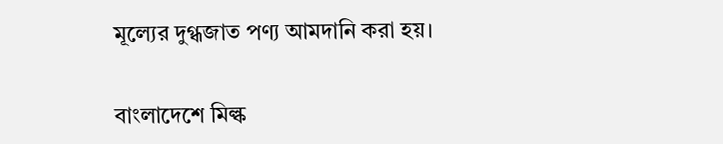মূল্যের দুগ্ধজাত পণ্য আমদানি করা হয়।

বাংলাদেশে মিল্ক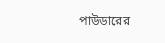পাউডারের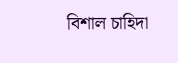বিশাল চাহিদা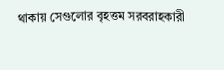থাকায় সেগুলোর বৃহত্তম সরবরাহকারী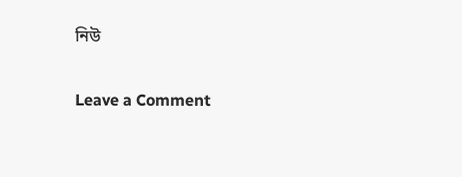নিউ

Leave a Comment